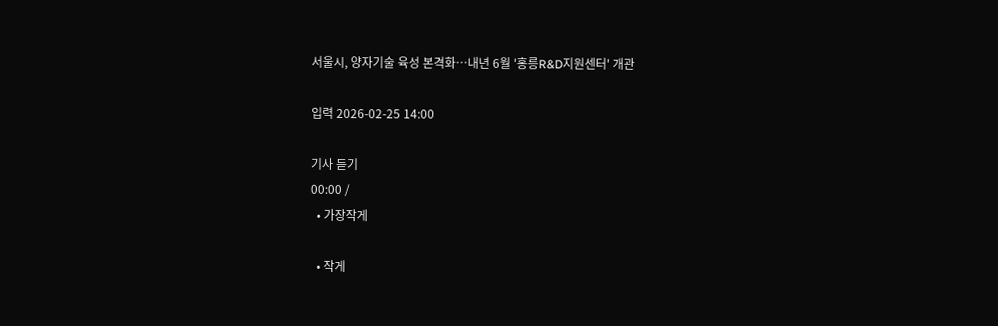서울시, 양자기술 육성 본격화⋯내년 6월 '홍릉R&D지원센터' 개관

입력 2026-02-25 14:00

기사 듣기
00:00 /
  • 가장작게

  • 작게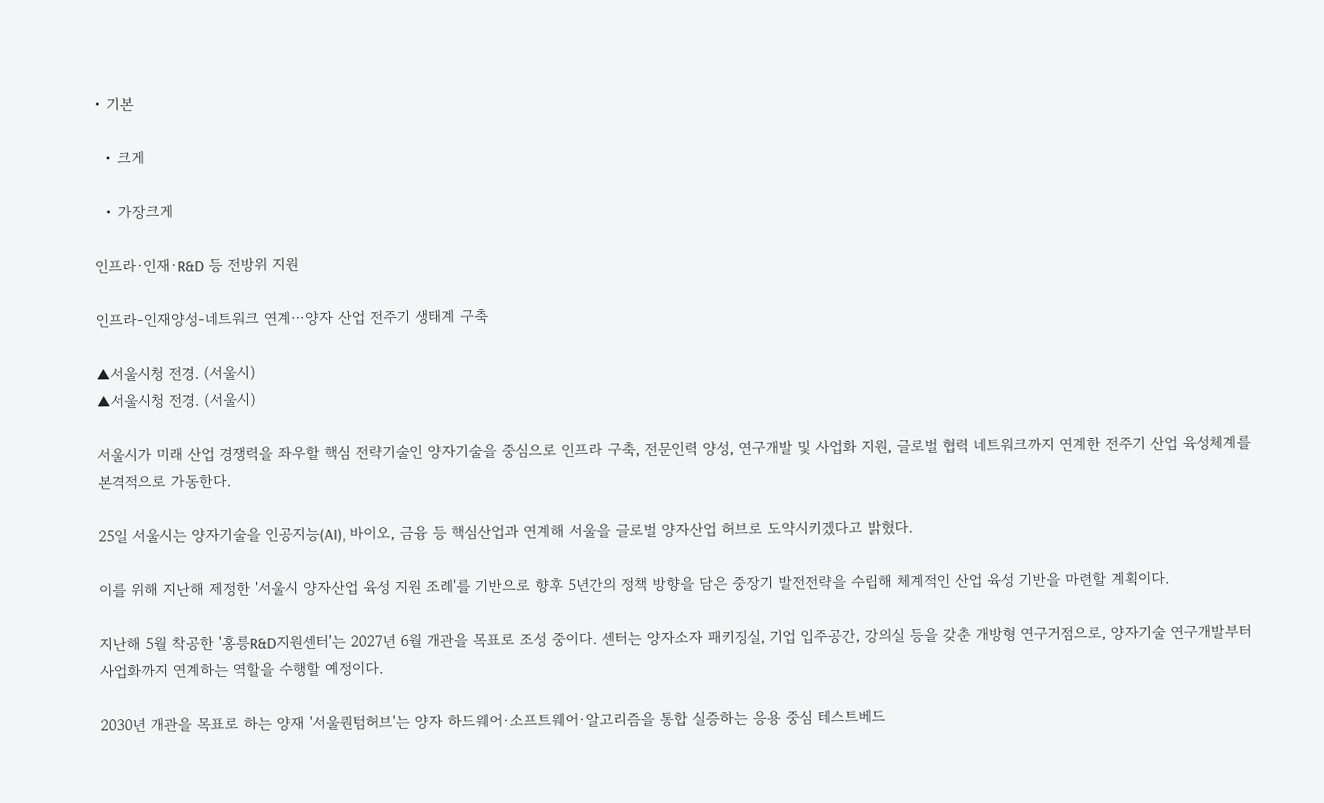• 기본

  • 크게

  • 가장크게

인프라·인재·R&D 등 전방위 지원

인프라-인재양성-네트워크 연계⋯양자 산업 전주기 생태계 구축

▲서울시청 전경. (서울시)
▲서울시청 전경. (서울시)

서울시가 미래 산업 경쟁력을 좌우할 핵심 전략기술인 양자기술을 중심으로 인프라 구축, 전문인력 양성, 연구개발 및 사업화 지원, 글로벌 협력 네트워크까지 연계한 전주기 산업 육성체계를 본격적으로 가동한다.

25일 서울시는 양자기술을 인공지능(AI), 바이오, 금융 등 핵심산업과 연계해 서울을 글로벌 양자산업 허브로 도약시키겠다고 밝혔다.

이를 위해 지난해 제정한 '서울시 양자산업 육성 지원 조례'를 기반으로 향후 5년간의 정책 방향을 담은 중장기 발전전략을 수립해 체계적인 산업 육성 기반을 마련할 계획이다.

지난해 5월 착공한 '홍릉R&D지원센터'는 2027년 6월 개관을 목표로 조성 중이다. 센터는 양자소자 패키징실, 기업 입주공간, 강의실 등을 갖춘 개방형 연구거점으로, 양자기술 연구개발부터 사업화까지 연계하는 역할을 수행할 예정이다.

2030년 개관을 목표로 하는 양재 '서울퀀텀허브'는 양자 하드웨어·소프트웨어·알고리즘을 통합 실증하는 응용 중심 테스트베드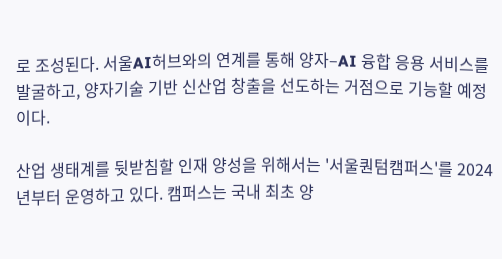로 조성된다. 서울AI허브와의 연계를 통해 양자–AI 융합 응용 서비스를 발굴하고, 양자기술 기반 신산업 창출을 선도하는 거점으로 기능할 예정이다.

산업 생태계를 뒷받침할 인재 양성을 위해서는 '서울퀀텀캠퍼스'를 2024년부터 운영하고 있다. 캠퍼스는 국내 최초 양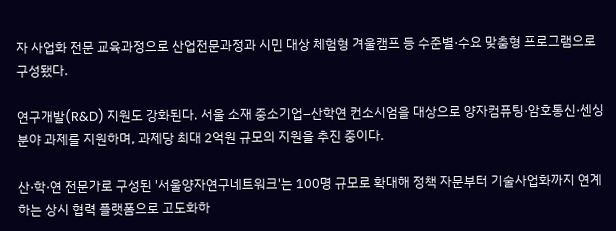자 사업화 전문 교육과정으로 산업전문과정과 시민 대상 체험형 겨울캠프 등 수준별·수요 맞춤형 프로그램으로 구성됐다.

연구개발(R&D) 지원도 강화된다. 서울 소재 중소기업–산학연 컨소시엄을 대상으로 양자컴퓨팅·암호통신·센싱 분야 과제를 지원하며, 과제당 최대 2억원 규모의 지원을 추진 중이다.

산·학·연 전문가로 구성된 '서울양자연구네트워크'는 100명 규모로 확대해 정책 자문부터 기술사업화까지 연계하는 상시 협력 플랫폼으로 고도화하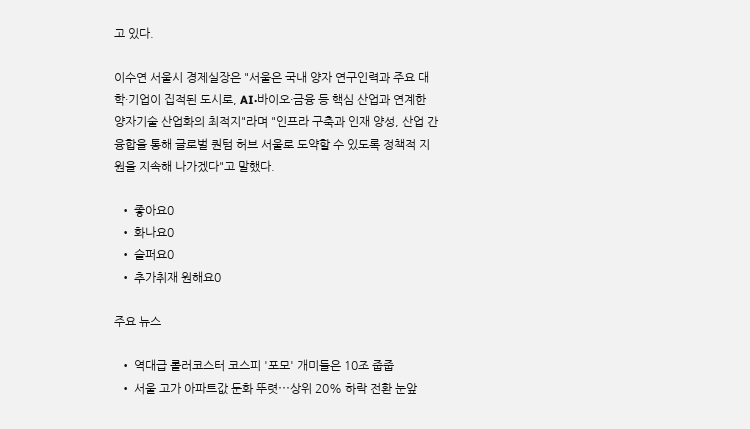고 있다.

이수연 서울시 경제실장은 "서울은 국내 양자 연구인력과 주요 대학·기업이 집적된 도시로, AI·바이오·금융 등 핵심 산업과 연계한 양자기술 산업화의 최적지"라며 "인프라 구축과 인재 양성, 산업 간 융합을 통해 글로벌 퀀텀 허브 서울로 도약할 수 있도록 정책적 지원을 지속해 나가겠다"고 말했다.

  • 좋아요0
  • 화나요0
  • 슬퍼요0
  • 추가취재 원해요0

주요 뉴스

  • 역대급 롤러코스터 코스피 '포모' 개미들은 10조 줍줍
  • 서울 고가 아파트값 둔화 뚜렷⋯상위 20% 하락 전환 눈앞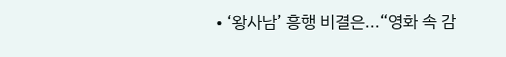• ‘왕사남’ 흥행 비결은...“영화 속 감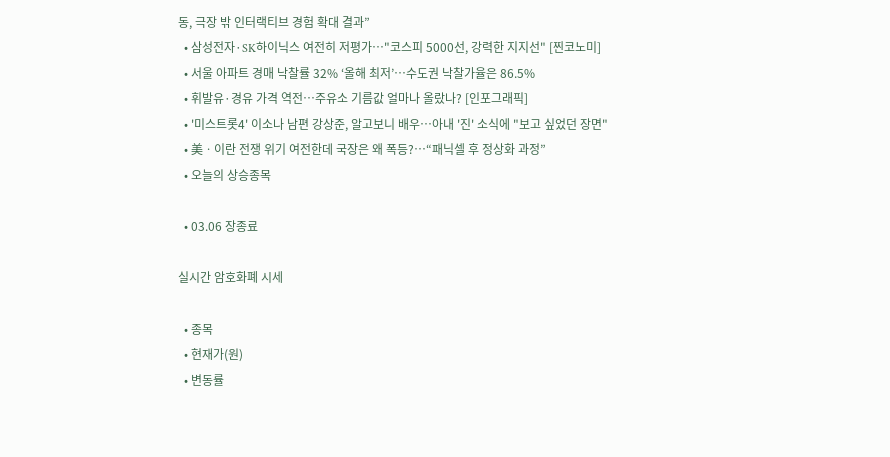동, 극장 밖 인터랙티브 경험 확대 결과”
  • 삼성전자·SK하이닉스 여전히 저평가…"코스피 5000선, 강력한 지지선" [찐코노미]
  • 서울 아파트 경매 낙찰률 32% ‘올해 최저’⋯수도권 낙찰가율은 86.5%
  • 휘발유·경유 가격 역전…주유소 기름값 얼마나 올랐나? [인포그래픽]
  • '미스트롯4' 이소나 남편 강상준, 알고보니 배우⋯아내 '진' 소식에 "보고 싶었던 장면"
  • 美ㆍ이란 전쟁 위기 여전한데 국장은 왜 폭등?⋯“패닉셀 후 정상화 과정”
  • 오늘의 상승종목

  • 03.06 장종료

실시간 암호화폐 시세

  • 종목
  • 현재가(원)
  • 변동률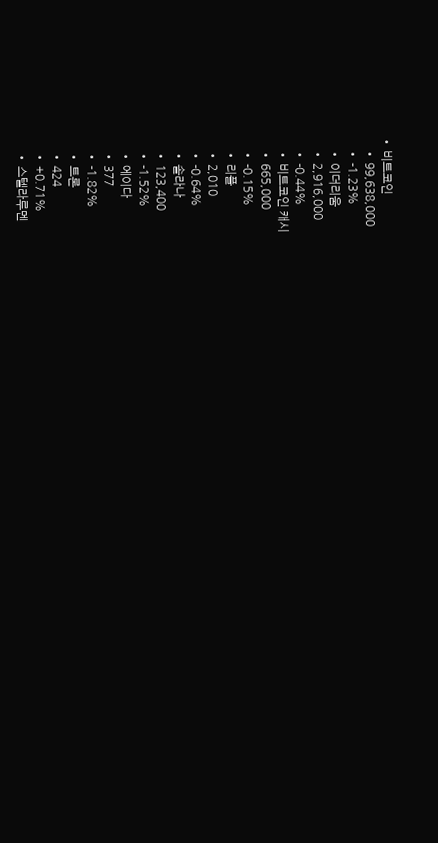• 비트코인
    • 99,638,000
    • -1.23%
    • 이더리움
    • 2,916,000
    • -0.44%
    • 비트코인 캐시
    • 665,000
    • -0.15%
    • 리플
    • 2,010
    • -0.64%
    • 솔라나
    • 123,400
    • -1.52%
    • 에이다
    • 377
    • -1.82%
    • 트론
    • 424
    • +0.71%
    • 스텔라루멘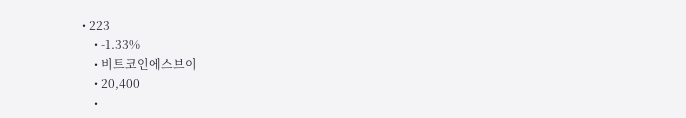• 223
    • -1.33%
    • 비트코인에스브이
    • 20,400
    •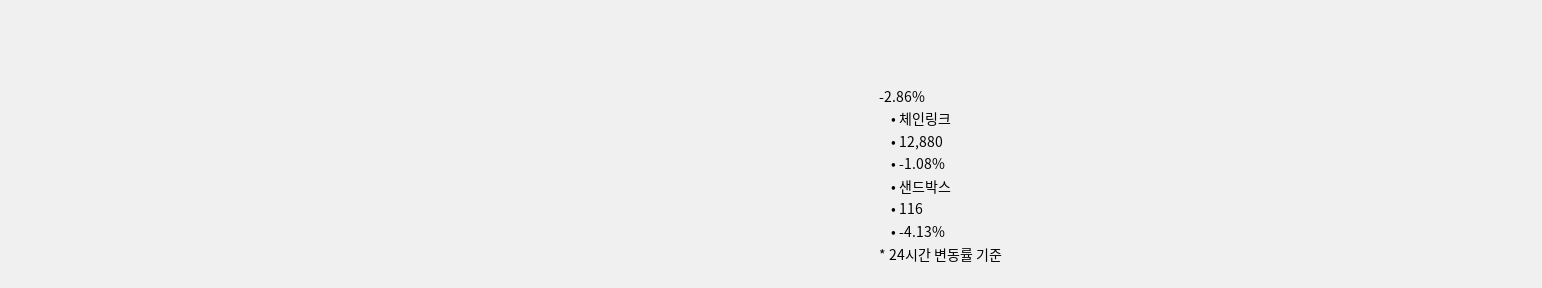-2.86%
    • 체인링크
    • 12,880
    • -1.08%
    • 샌드박스
    • 116
    • -4.13%
* 24시간 변동률 기준